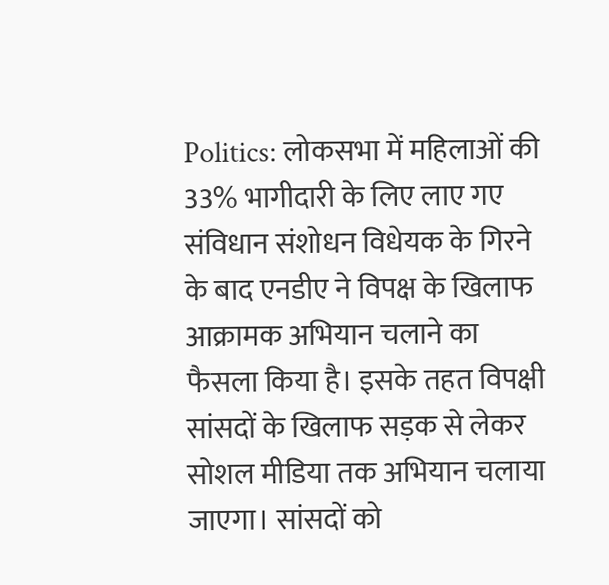Politics: लोकसभा में महिलाओं की 33% भागीदारी के लिए लाए गए संविधान संशोधन विधेयक के गिरने के बाद एनडीए ने विपक्ष के खिलाफ आक्रामक अभियान चलाने का फैसला किया है। इसके तहत विपक्षी सांसदों के खिलाफ सड़क से लेकर सोशल मीडिया तक अभियान चलाया जाएगा। सांसदों को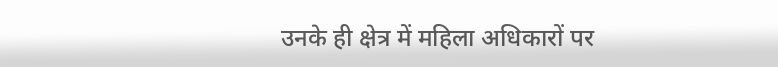उनके ही क्षेत्र में महिला अधिकारों पर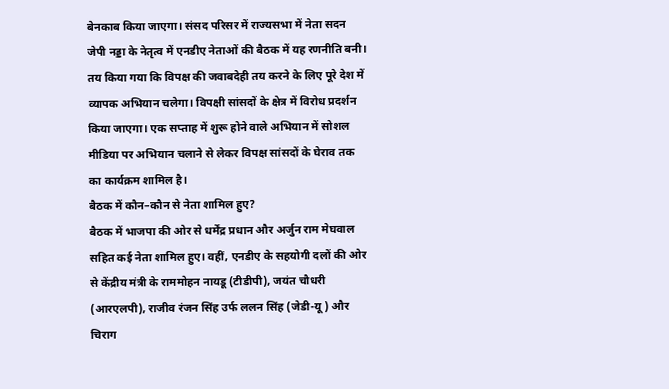बेनकाब किया जाएगा। संसद परिसर में राज्यसभा में नेता सदन जेपी नड्डा के नेतृत्व में एनडीए नेताओं की बैठक में यह रणनीति बनी। तय किया गया कि विपक्ष की जवाबदेही तय करने के लिए पूरे देश में व्यापक अभियान चलेगा। विपक्षी सांसदों के क्षेत्र में विरोध प्रदर्शन किया जाएगा। एक सप्ताह में शुरू होने वाले अभियान में सोशल मीडिया पर अभियान चलाने से लेकर विपक्ष सांसदों के घेराव तक का कार्यक्रम शामिल है।
बैठक में कौन–कौन से नेता शामिल हुए?
बैठक में भाजपा की ओर से धर्मेंद्र प्रधान और अर्जुन राम मेघवाल सहित कई नेता शामिल हुए। वहीं, एनडीए के सहयोगी दलों की ओर से केंद्रीय मंत्री के राममोहन नायडू (टीडीपी), जयंत चौधरी (आरएलपी), राजीव रंजन सिंह उर्फ ललन सिंह (जेडी-यू) और चिराग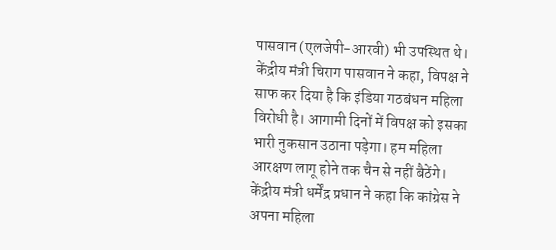पासवान (एलजेपी-आरवी) भी उपस्थित थे। केंद्रीय मंत्री चिराग पासवान ने कहा, विपक्ष ने साफ कर दिया है कि इंडिया गठबंधन महिला विरोधी है। आगामी दिनों में विपक्ष को इसका भारी नुकसान उठाना पड़ेगा। हम महिला आरक्षण लागू होने तक चैन से नहीं बैठेंगे। केंद्रीय मंत्री धर्मेंद्र प्रधान ने कहा कि कांग्रेस ने अपना महिला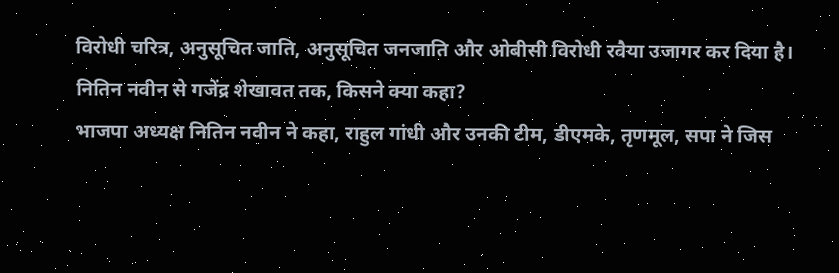विरोधी चरित्र, अनुसूचित जाति, अनुसूचित जनजाति और ओबीसी विरोधी रवैया उजागर कर दिया है।
नितिन नवीन से गजेंद्र शेखावत तक, किसने क्या कहा?
भाजपा अध्यक्ष नितिन नवीन ने कहा, राहुल गांधी और उनकी टीम, डीएमके, तृणमूल, सपा ने जिस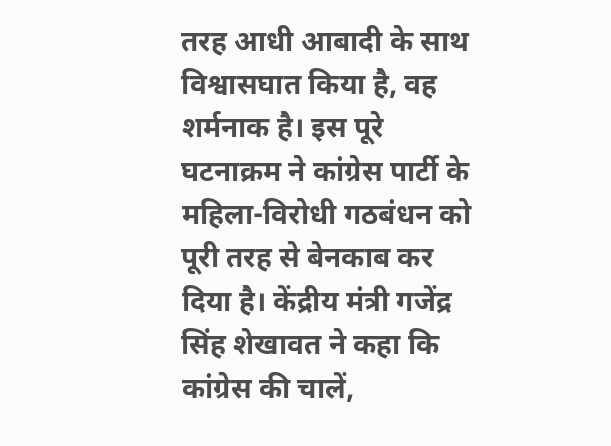तरह आधी आबादी के साथ विश्वासघात किया है, वह शर्मनाक है। इस पूरे घटनाक्रम ने कांग्रेस पार्टी के महिला-विरोधी गठबंधन को पूरी तरह से बेनकाब कर दिया है। केंद्रीय मंत्री गजेंद्र सिंह शेखावत ने कहा कि कांग्रेस की चालें,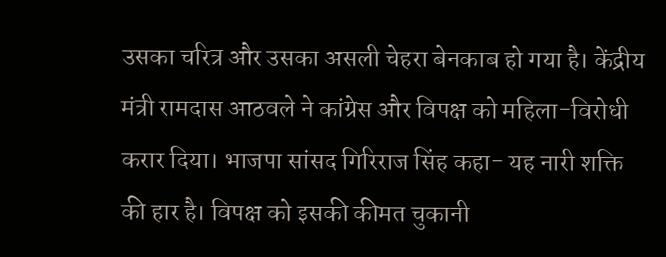उसका चरित्र और उसका असली चेहरा बेनकाब हो गया है। केंद्रीय मंत्री रामदास आठवले ने कांग्रेस और विपक्ष को महिला-विरोधी करार दिया। भाजपा सांसद गिरिराज सिंह कहा- यह नारी शक्ति की हार है। विपक्ष को इसकी कीमत चुकानी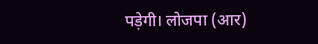पड़ेगी। लोजपा (आर)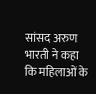सांसद अरुण भारती ने कहा कि महिलाओं के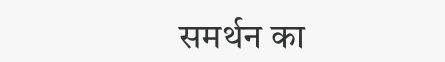समर्थन का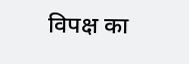विपक्ष का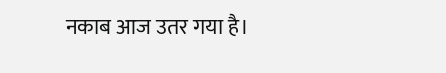नकाब आज उतर गया है।